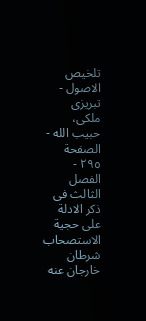تلخيص الاصول - تبریزی ملکی، حبیب الله - الصفحة ٢٩٥ -           الفصل الثالث فى ذكر الادلة على حجية الاستصحاب
شرطان خارجان عنه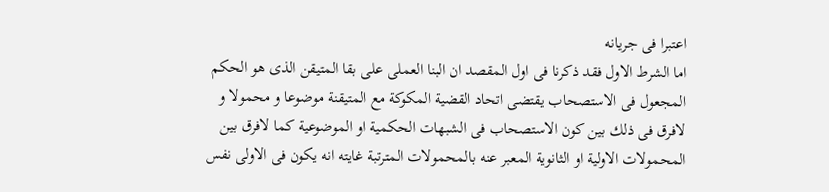اعتبرا فى جريانه
اما الشرط الاول فقد ذكرنا فى اول المقصد ان البنا العملى على بقا المتيقن الذى هو الحكم المجعول فى الاستصحاب يقتضى اتحاد القضية المكوكة مع المتيقنة موضوعا و محمولا و لافرق فى ذلك بين كون الاستصحاب فى الشبهات الحكمية او الموضوعية كما لافرق بين المحمولات الاولية او الثانوية المعبر عنه بالمحمولات المترتبة غايته انه يكون فى الاولى نفس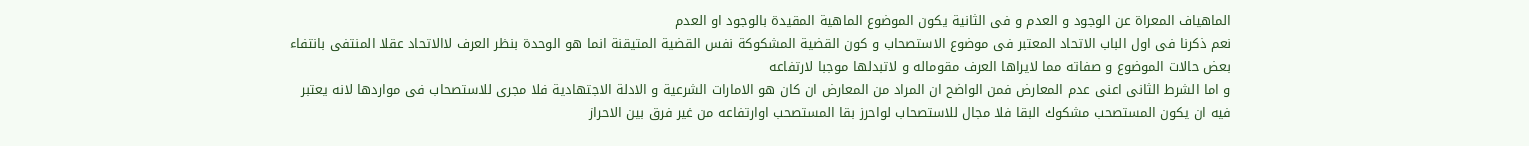الماهياف المعراة عن الوجود و العدم و فى الثانية يكون الموضوع الماهية المقيدة بالوجود او العدم
نعم ذكرنا فى اول الباب الاتحاد المعتبر فى موضوع الاستصحاب و كون القضية المشكوكة نفس القضية المتيقنة انما هو الوحدة بنظر العرف لاالاتحاد عقلا المنتفى بانتفاء بعض حالات الموضوع و صفاته مما لايراها العرف مقوماله و لاتبدلها موجبا لارتفاعه
و اما الشرط الثانى اعنى عدم المعارض فمن الواضح ان المراد من المعارض ان كان هو الامارات الشرعية و الادلة الاجتهادية فلا مجرى للاستصحاب فى مواردها لانه يعتبر فيه ان يكون المستصحب مشكوك البقا فلا مجال للاستصحاب لواحرز بقا المستصحب اوارتفاعه من غير فرق بين الاحراز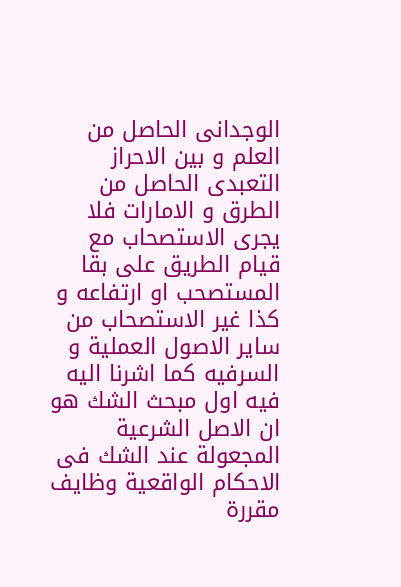الوجدانى الحاصل من العلم و بين الاحراز التعبدى الحاصل من الطرق و الامارات فلا يجرى الاستصحاب مع قيام الطريق على بقا المستصحب او ارتفاعه و كذا غير الاستصحاب من ساير الاصول العملية و السرفيه كما اشرنا اليه فيه اول مبحث الشك هو ان الاصل الشرعية المجعولة عند الشك فى الاحكام الواقعية وظايف مقررة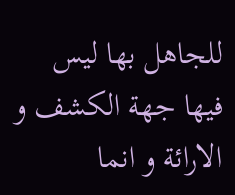للجاهل بها ليس فيها جهة الكشف و الارائة و انما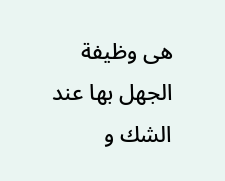هى وظيفة الجهل بها عند الشك و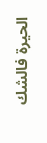الحيرة فالشك